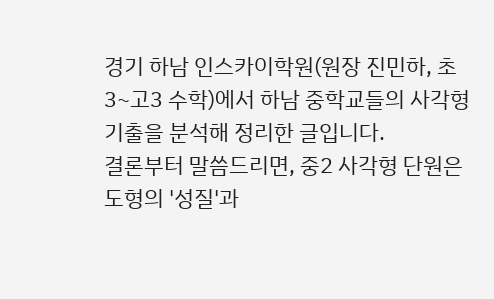경기 하남 인스카이학원(원장 진민하, 초3~고3 수학)에서 하남 중학교들의 사각형 기출을 분석해 정리한 글입니다.
결론부터 말씀드리면, 중2 사각형 단원은 도형의 '성질'과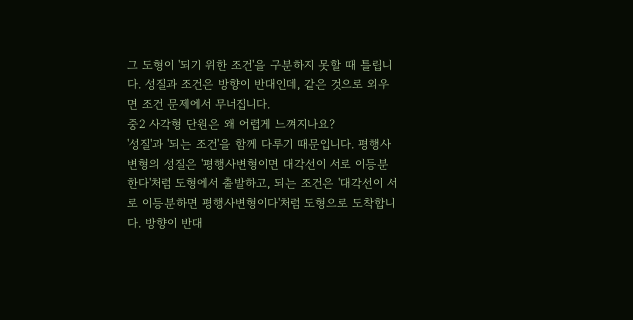그 도형이 '되기 위한 조건'을 구분하지 못할 때 틀립니다. 성질과 조건은 방향이 반대인데, 같은 것으로 외우면 조건 문제에서 무너집니다.
중2 사각형 단원은 왜 어렵게 느껴지나요?
'성질'과 '되는 조건'을 함께 다루기 때문입니다. 평행사변형의 성질은 '평행사변형이면 대각선이 서로 이등분한다'처럼 도형에서 출발하고, 되는 조건은 '대각선이 서로 이등분하면 평행사변형이다'처럼 도형으로 도착합니다. 방향이 반대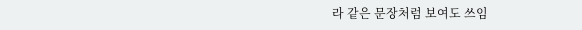라 같은 문장처럼 보여도 쓰임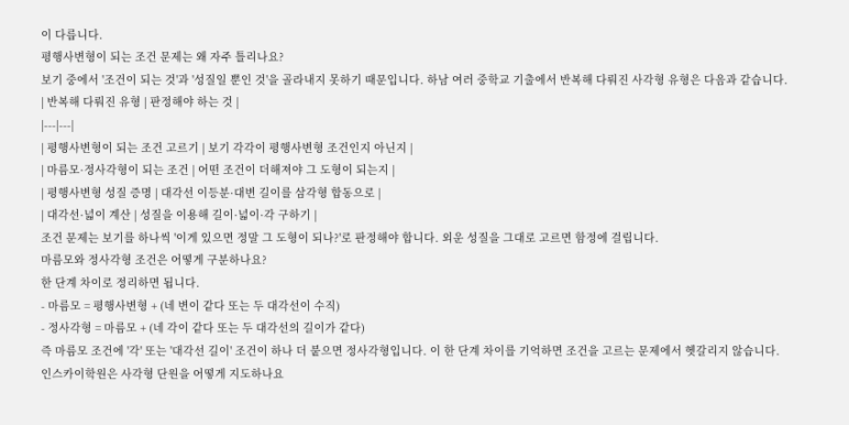이 다릅니다.
평행사변형이 되는 조건 문제는 왜 자주 틀리나요?
보기 중에서 '조건이 되는 것'과 '성질일 뿐인 것'을 골라내지 못하기 때문입니다. 하남 여러 중학교 기출에서 반복해 다뤄진 사각형 유형은 다음과 같습니다.
| 반복해 다뤄진 유형 | 판정해야 하는 것 |
|---|---|
| 평행사변형이 되는 조건 고르기 | 보기 각각이 평행사변형 조건인지 아닌지 |
| 마름모·정사각형이 되는 조건 | 어떤 조건이 더해져야 그 도형이 되는지 |
| 평행사변형 성질 증명 | 대각선 이등분·대변 길이를 삼각형 합동으로 |
| 대각선·넓이 계산 | 성질을 이용해 길이·넓이·각 구하기 |
조건 문제는 보기를 하나씩 '이게 있으면 정말 그 도형이 되나?'로 판정해야 합니다. 외운 성질을 그대로 고르면 함정에 걸립니다.
마름모와 정사각형 조건은 어떻게 구분하나요?
한 단계 차이로 정리하면 됩니다.
- 마름모 = 평행사변형 + (네 변이 같다 또는 두 대각선이 수직)
- 정사각형 = 마름모 + (네 각이 같다 또는 두 대각선의 길이가 같다)
즉 마름모 조건에 '각' 또는 '대각선 길이' 조건이 하나 더 붙으면 정사각형입니다. 이 한 단계 차이를 기억하면 조건을 고르는 문제에서 헷갈리지 않습니다.
인스카이학원은 사각형 단원을 어떻게 지도하나요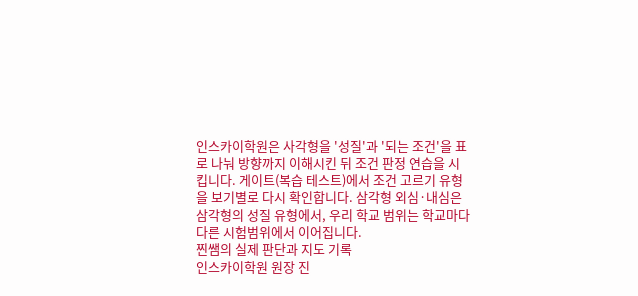인스카이학원은 사각형을 '성질'과 '되는 조건'을 표로 나눠 방향까지 이해시킨 뒤 조건 판정 연습을 시킵니다. 게이트(복습 테스트)에서 조건 고르기 유형을 보기별로 다시 확인합니다. 삼각형 외심·내심은 삼각형의 성질 유형에서, 우리 학교 범위는 학교마다 다른 시험범위에서 이어집니다.
찐쌤의 실제 판단과 지도 기록
인스카이학원 원장 진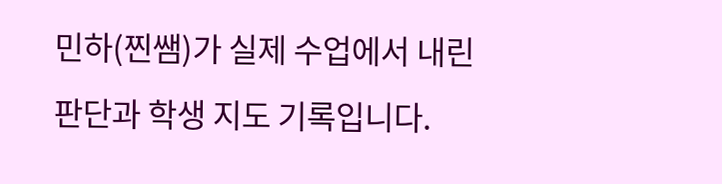민하(찐쌤)가 실제 수업에서 내린 판단과 학생 지도 기록입니다.